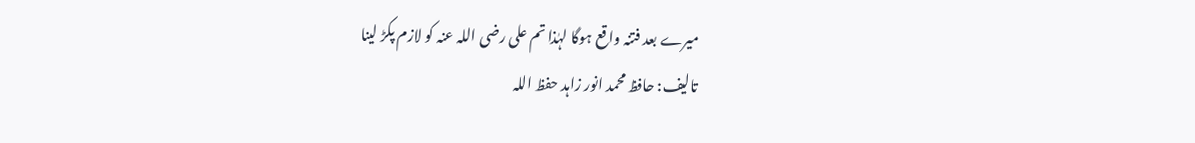میرے بعد فتنہ واقع ہوگا لہٰذا تم علی رضی اللہ عنہ کو لازم پکڑ لینا
تالیف: حافظ محمد انور زاہد حفظ اللہ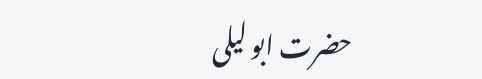حضرت ابو لیلی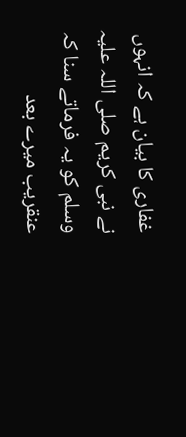غفاری کا بیان ہے کہ انہوں نے نبی کریم صلی اللہ علیہ وسلم کو یہ فرماتے سنا کہ عنقریب میرے بعد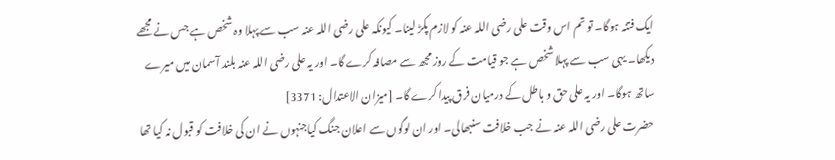ایک فتنہ ہوگا۔ تو تم اس وقت علی رضی اللہ عنہ کو لازم پکڑ لینا۔ کیونکہ علی رضی اللہ عنہ سب سے پہلا وہ شخص ہے جس نے مجھے دیکھا۔ یہی سب سے پہلا شخص ہے جو قیامت کے روز مجھ سے مصافہ کرے گا۔ اور یہ علی رضی اللہ عنہ بلند آسمان میں میرے ساتھ ہوگا۔ اور یہ علی حق و باطل کے درمیان فرق پیدا کرے گا۔ [ميزان الاعتدال: 3371]
حضرت علی رضی اللہ عنہ نے جب خلافت سنبھالی۔ اور ان لوگوں سے اعلان جنگ کیاجنہوں نے ان کی خلافت کو قبول نہ کیا تھا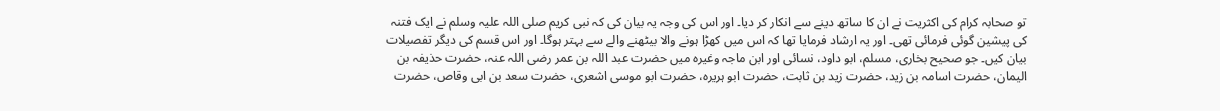تو صحابہ کرام کی اکثریت نے ان کا ساتھ دینے سے انکار کر دیا۔ اور اس کی وجہ یہ بیان کی کہ نبی کریم صلی اللہ علیہ وسلم نے ایک فتنہ کی پیشین گوئی فرمائی تھی۔ اور یہ ارشاد فرمایا تھا کہ اس میں کھڑا ہونے والا بیٹھنے والے سے بہتر ہوگا۔ اور اس قسم کی دیگر تفصیلات بیان کیں۔ جو صحیح بخاری، مسلم، ابو داود، نسائی اور ابن ماجہ وغیرہ میں حضرت عبد اللہ بن عمر رضی اللہ عنہ، حضرت حذیفہ بن الیمان، حضرت اسامہ بن زید، حضرت زید بن ثابت، حضرت ابو ہریرہ، حضرت ابو موسی اشعری، حضرت سعد بن ابی وقاص، حضرت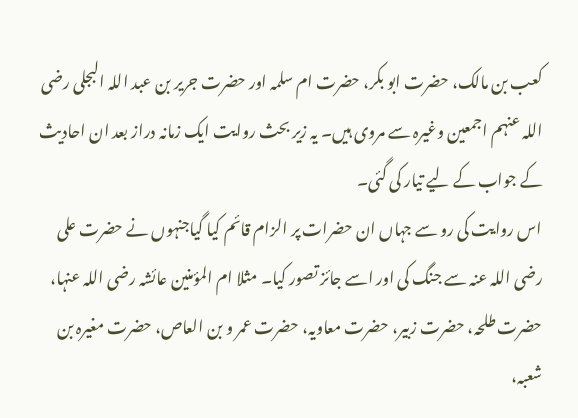کعب بن مالک، حضرت ابو بکر، حضرت ام سلمہ اور حضرت جریر بن عبد اللہ البجلی رضی اللہ عنہم اجمعین وغیرہ سے مروی ہیں۔ یہ زیر بحث روایت ایک زمانہ دراز بعد ان احادیث کے جواب کے لیے تیار کی گئی۔
اس روایت کی رو سے جہاں ان حضرات پر الزام قائم کیا گیاجنہوں نے حضرت علی رضی اللہ عنہ سے جنگ کی اور اسے جائز تصور کیا۔ مثلا ام المؤمنین عائشہ رضی اللہ عنہا، حضرت طلحہ، حضرت زبیر، حضرت معاویہ، حضرت عمر و بن العاص، حضرت مغیرہ بن شعبہ،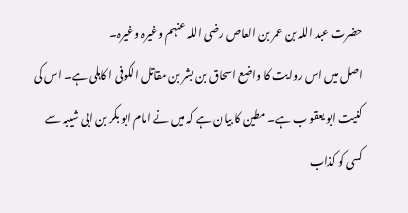حضرت عبد اللہ بن عمر بن العاص رضی اللہ عنہم وغیرہ وغیرہ۔
اصل میں اس روایت کا واضع اسحاق بن بشر بن مقاتل الکوفی ا کاہلی ہے۔ اس کی کنیت ابو یعقو ب ہے۔ مطین کا بیان ہے کہ میں نے امام ابو بکر بن ابی شیبہ سے کسی کو کذاب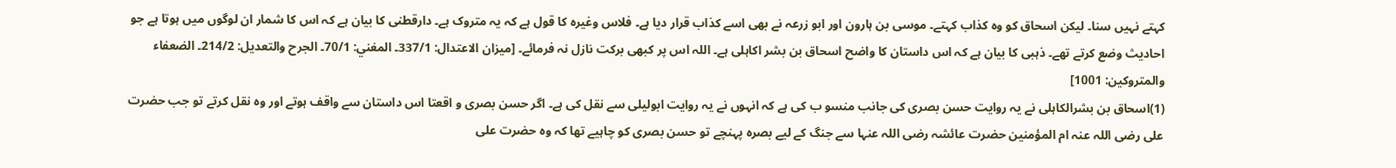کہتے نہیں سنا۔ لیکن اسحاق کو وہ کذاب کہتے۔ موسی بن ہارون اور ابو زرعہ نے بھی اسے کذاب قرار دیا ہے۔ فلاس وغیرہ کا قول ہے کہ یہ متروک ہے۔ دارقطنی کا بیان ہے کہ اس کا شمار ان لوگوں میں ہوتا ہے جو احادیث وضع کرتے تھے۔ ذہبی کا بیان ہے کہ اس داستان کا واضح اسحاق بن بشر اکاہلی ہے۔ اللہ اس پر کبھی برکت نازل نہ فرمائے۔ [ميزان الاعتدال: 337/1۔ المغني: 70/1۔ الجرح والتعديل: 214/2۔ الضعفاء والمتروكين: 1001]
(1)اسحاق بن بشرالکاہلی نے یہ روایت حسن بصری کی جانب منسو ب کی ہے کہ انہوں نے یہ روایت ابولیلی سے نقل کی ہے۔ اگر حسن بصری و اقعتا اس داستان سے واقف ہوتے اور وہ نقل کرتے تو جب حضرت علی رضی اللہ عنہ ام المؤمنین حضرت عائشہ رضی اللہ عنہا سے جنگ کے لیے بصرہ پہنچے تو حسن بصری کو چاہیے تھا کہ وہ حضرت علی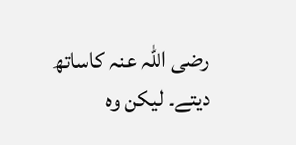رضی اللہ عنہ کاساتھ دیتے۔ لیکن وہ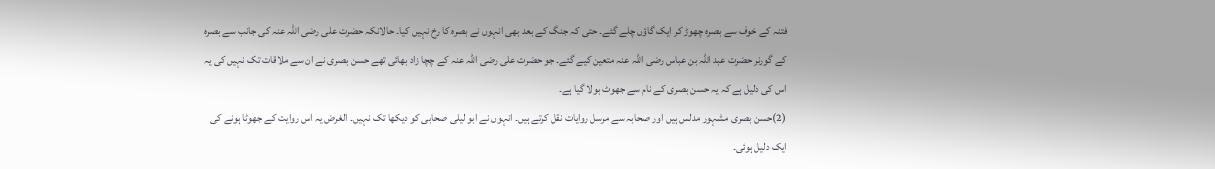فتنہ کے خوف سے بصرہ چھوڑ کر ایک گاؤں چلے گئے۔ حتی کہ جنگ کے بعد بھی انہوں نے بصرہ کا رخ نہیں کیا۔ حالانکہ حضرت علی رضی اللہ عنہ کی جانب سے بصرہ کے گورنر حضرت عبد اللہ بن عباس رضی اللہ عنہ متعین کیے گئے۔ جو حضرت علی رضی اللہ عنہ کے چچا زاد بھائی تھے حسن بصری نے ان سے ملاقات تک نہیں کی یہ اس کی دلیل ہے کہ یہ حسن بصری کے نام سے جھوٹ بولا گیا ہے۔
(2)حسن بصری مشہور مدلس ہیں اور صحابہ سے مرسل روایات نقل کرتے ہیں۔ انہوں نے ابو لیلی صحابی کو دیکھا تک نہیں۔ الغرض یہ اس روایت کے جھوٹا ہونے کی ایک دلیل ہوئی۔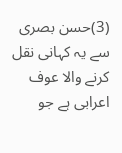(3)حسن بصری سے یہ کہانی نقل کرنے والا عوف اعرابی ہے جو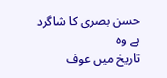حسن بصری کا شاگرد ہے وہ
تاریخ میں عوف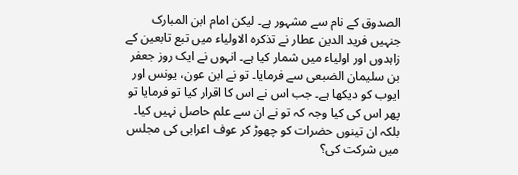الصدوق کے نام سے مشہور ہے۔ لیکن امام ابن المبارک جنہیں فرید الدین عطار نے تذکرہ الاولیاء میں تبع تابعین کے زاہدوں اور اولیاء میں شمار کیا ہے۔ انہوں نے ایک روز جعفر بن سلیمان الضبعی سے فرمایا۔ تو نے ابن عون، یونس اور ایوب کو دیکھا ہے۔ جب اس نے اس کا اقرار کیا تو فرمایا تو پھر اس کی کیا وجہ کہ تو نے ان سے علم حاصل نہیں کیا۔ بلکہ ان تینوں حضرات کو چھوڑ کر عوف اعرابی کی مجلس میں شرکت کی؟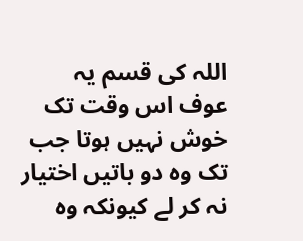اللہ کی قسم یہ عوف اس وقت تک خوش نہیں ہوتا جب تک وہ دو باتیں اختیار نہ کر لے کیونکہ وہ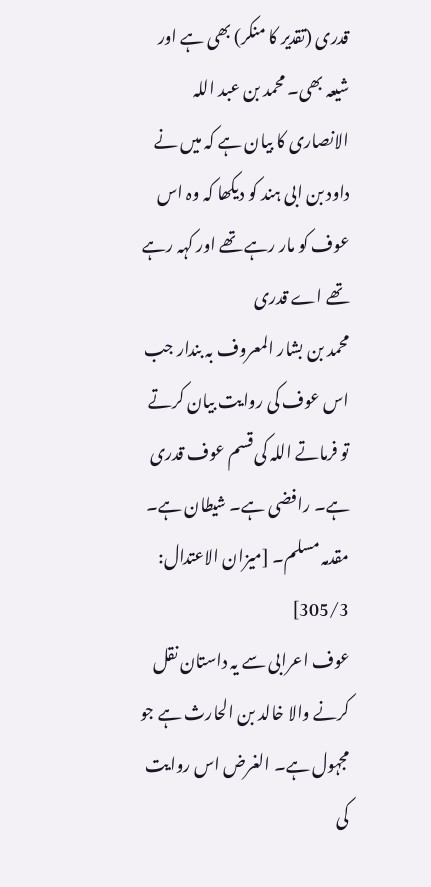قدری (تقدیر کا منکر) بھی ہے اور شیعہ بھی۔ محمد بن عبد اللہ الانصاری کا بیان ہے کہ میں نے داود بن ابی ہند کو دیکھا کہ وہ اس عوف کو مار رہے تھے اور کہہ رہے تھے اے قدری
محمد بن بشار المعروف بہ بندار جب اس عوف کی روایت بیان کرتے تو فرماتے اللہ کی قسم عوف قدری ہے۔ رافضی ہے۔ شیطان ہے۔ مقدمہ مسلم۔ [ميزان الاعتدال: 305/3]
عوف اعرابی سے یہ داستان نقل کرنے والا خالد بن الحارث ہے جو مجہول ہے۔ الغرض اس روایت کی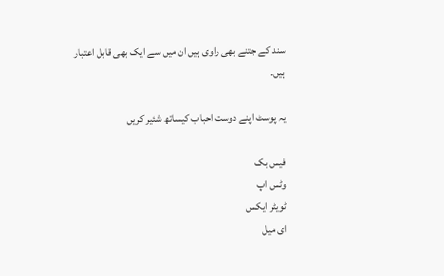سند کے جتنے بھی راوی ہیں ان میں سے ایک بھی قابل اعتبار ہیں۔

یہ پوسٹ اپنے دوست احباب کیساتھ شئیر کریں

فیس بک
وٹس اپ
ٹویٹر ایکس
ای میل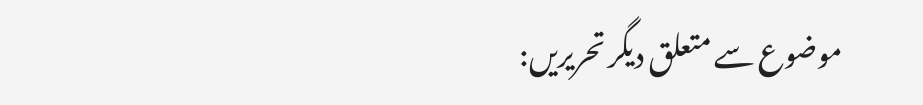موضوع سے متعلق دیگر تحریریں: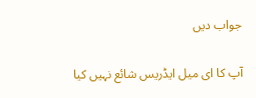جواب دیں

آپ کا ای میل ایڈریس شائع نہیں کیا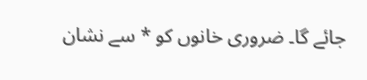جائے گا۔ ضروری خانوں کو * سے نشان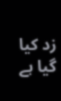زد کیا گیا ہے